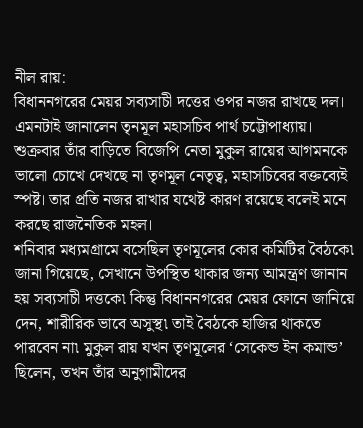নীল রায়:
বিধাননগরের মেয়র সব্যসাচী দত্তের ওপর নজর রাখছে দল। এমনটাই জানালেন তৃনমূল মহাসচিব পার্থ চট্টোপাধ্যায়। শুক্রবার তাঁর বাড়িতে বিজেপি নেতা মুকুল রায়ের আগমনকে ভালো চোখে দেখছে না তৃণমূল নেতৃত্ব, মহাসচিবের বক্তব্যেই স্পষ্ট। তার প্রতি নজর রাখার যথেষ্ট কারণ রয়েছে বলেই মনে করছে রাজনৈতিক মহল।
শনিবার মধ্যমগ্রামে বসেছিল তৃণমূলের কোর কমিটির বৈঠকে৷ জানা গিয়েছে, সেখানে উপস্থিত থাকার জন্য আমন্ত্রণ জানান হয় সব্যসাচী দত্তকে৷ কিন্তু বিধাননগরের মেয়র ফোনে জানিয়ে দেন, শারীরিক ভাবে অসুস্থ৷ তাই বৈঠকে হাজির থাকতে পারবেন না৷ মুকুল রায় যখন তৃণমূলের ‘সেকেন্ড ইন কমান্ড’ ছিলেন, তখন তাঁর অনুগামীদের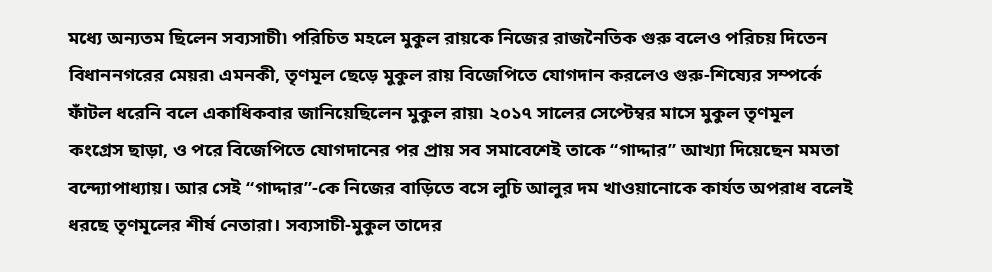মধ্যে অন্যতম ছিলেন সব্যসাচী৷ পরিচিত মহলে মুকুল রায়কে নিজের রাজনৈতিক গুরু বলেও পরিচয় দিতেন বিধাননগরের মেয়র৷ এমনকী, তৃণমূল ছেড়ে মুকুল রায় বিজেপিতে যোগদান করলেও গুরু-শিষ্যের সম্পর্কে ফাঁটল ধরেনি বলে একাধিকবার জানিয়েছিলেন মুকুল রায়৷ ২০১৭ সালের সেপ্টেম্বর মাসে মুকুল তৃণমূল কংগ্রেস ছাড়া, ও পরে বিজেপিতে যোগদানের পর প্রায় সব সমাবেশেই তাকে “গাদ্দার” আখ্যা দিয়েছেন মমতা বন্দ্যোপাধ্যায়। আর সেই “গাদ্দার”-কে নিজের বাড়িতে বসে লুচি আলুর দম খাওয়ানোকে কার্যত অপরাধ বলেই ধরছে তৃণমূলের শীর্ষ নেতারা। সব্যসাচী-মুকুল তাদের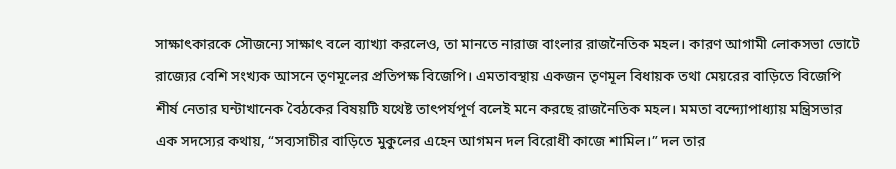সাক্ষাৎকারকে সৌজন্যে সাক্ষাৎ বলে ব্যাখ্যা করলেও, তা মানতে নারাজ বাংলার রাজনৈতিক মহল। কারণ আগামী লোকসভা ভোটে রাজ্যের বেশি সংখ্যক আসনে তৃণমূলের প্রতিপক্ষ বিজেপি। এমতাবস্থায় একজন তৃণমূল বিধায়ক তথা মেয়রের বাড়িতে বিজেপি শীর্ষ নেতার ঘন্টাখানেক বৈঠকের বিষয়টি যথেষ্ট তাৎপর্যপূর্ণ বলেই মনে করছে রাজনৈতিক মহল। মমতা বন্দ্যোপাধ্যায় মন্ত্রিসভার এক সদস্যের কথায়, “সব্যসাচীর বাড়িতে মুকুলের এহেন আগমন দল বিরোধী কাজে শামিল।” দল তার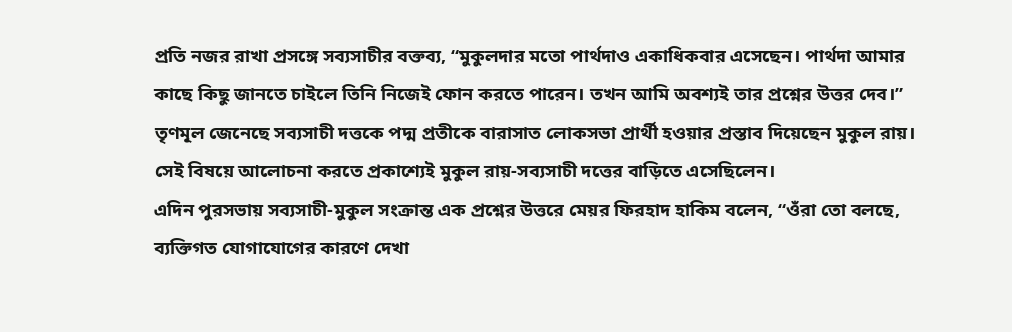প্রতি নজর রাখা প্রসঙ্গে সব্যসাচীর বক্তব্য, “মুকুলদার মতো পার্থদাও একাধিকবার এসেছেন। পার্থদা আমার কাছে কিছু জানতে চাইলে তিনি নিজেই ফোন করতে পারেন। তখন আমি অবশ্যই তার প্রশ্নের উত্তর দেব।” তৃণমূল জেনেছে সব্যসাচী দত্তকে পদ্ম প্রতীকে বারাসাত লোকসভা প্রার্থী হওয়ার প্রস্তাব দিয়েছেন মুকুল রায়। সেই বিষয়ে আলোচনা করতে প্রকাশ্যেই মুকুল রায়-সব্যসাচী দত্তের বাড়িতে এসেছিলেন।
এদিন পুরসভায় সব্যসাচী-মুকুল সংক্রান্ত এক প্রশ্নের উত্তরে মেয়র ফিরহাদ হাকিম বলেন, “ওঁরা তো বলছে, ব্যক্তিগত যোগাযোগের কারণে দেখা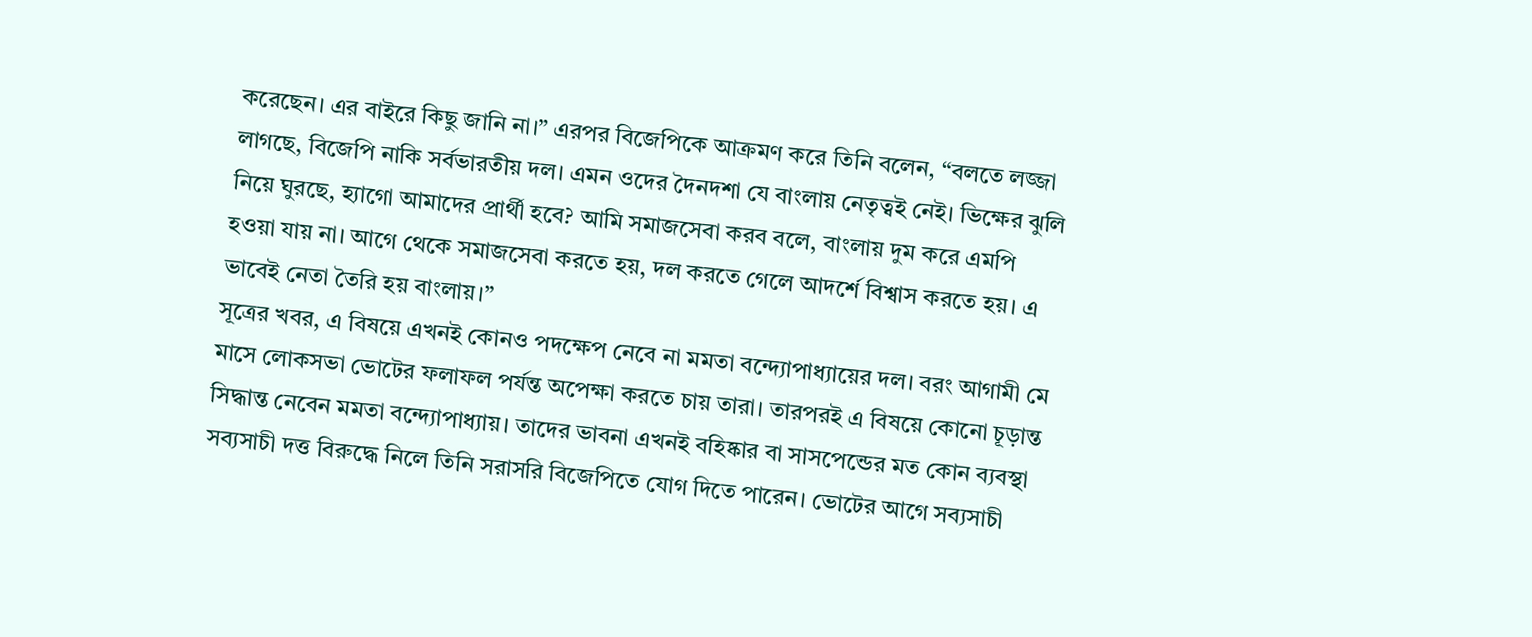করেছেন। এর বাইরে কিছু জানি না।” এরপর বিজেপিকে আক্রমণ করে তিনি বলেন, “বলতে লজ্জা লাগছে, বিজেপি নাকি সর্বভারতীয় দল। এমন ওদের দৈনদশা যে বাংলায় নেতৃত্বই নেই। ভিক্ষের ঝুলি নিয়ে ঘুরছে, হ্যাগো আমাদের প্রার্থী হবে? আমি সমাজসেবা করব বলে, বাংলায় দুম করে এমপি হওয়া যায় না। আগে থেকে সমাজসেবা করতে হয়, দল করতে গেলে আদর্শে বিশ্বাস করতে হয়। এ ভাবেই নেতা তৈরি হয় বাংলায়।”
সূত্রের খবর, এ বিষয়ে এখনই কোনও পদক্ষেপ নেবে না মমতা বন্দ্যোপাধ্যায়ের দল। বরং আগামী মে মাসে লোকসভা ভোটের ফলাফল পর্যন্ত অপেক্ষা করতে চায় তারা। তারপরই এ বিষয়ে কোনো চূড়ান্ত সিদ্ধান্ত নেবেন মমতা বন্দ্যোপাধ্যায়। তাদের ভাবনা এখনই বহিষ্কার বা সাসপেন্ডের মত কোন ব্যবস্থা সব্যসাচী দত্ত বিরুদ্ধে নিলে তিনি সরাসরি বিজেপিতে যোগ দিতে পারেন। ভোটের আগে সব্যসাচী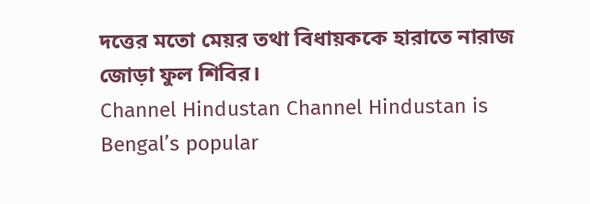দত্তের মতো মেয়র তথা বিধায়ককে হারাতে নারাজ জোড়া ফুল শিবির।
Channel Hindustan Channel Hindustan is Bengal’s popular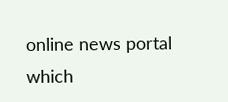online news portal which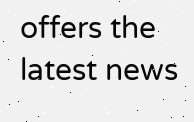offers the latest news